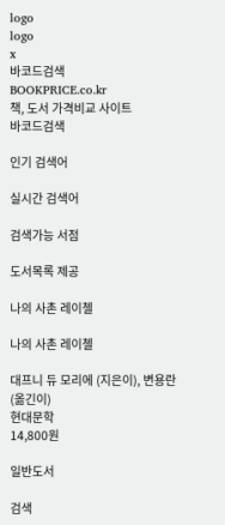logo
logo
x
바코드검색
BOOKPRICE.co.kr
책, 도서 가격비교 사이트
바코드검색

인기 검색어

실시간 검색어

검색가능 서점

도서목록 제공

나의 사촌 레이첼

나의 사촌 레이첼

대프니 듀 모리에 (지은이), 변용란 (옮긴이)
현대문학
14,800원

일반도서

검색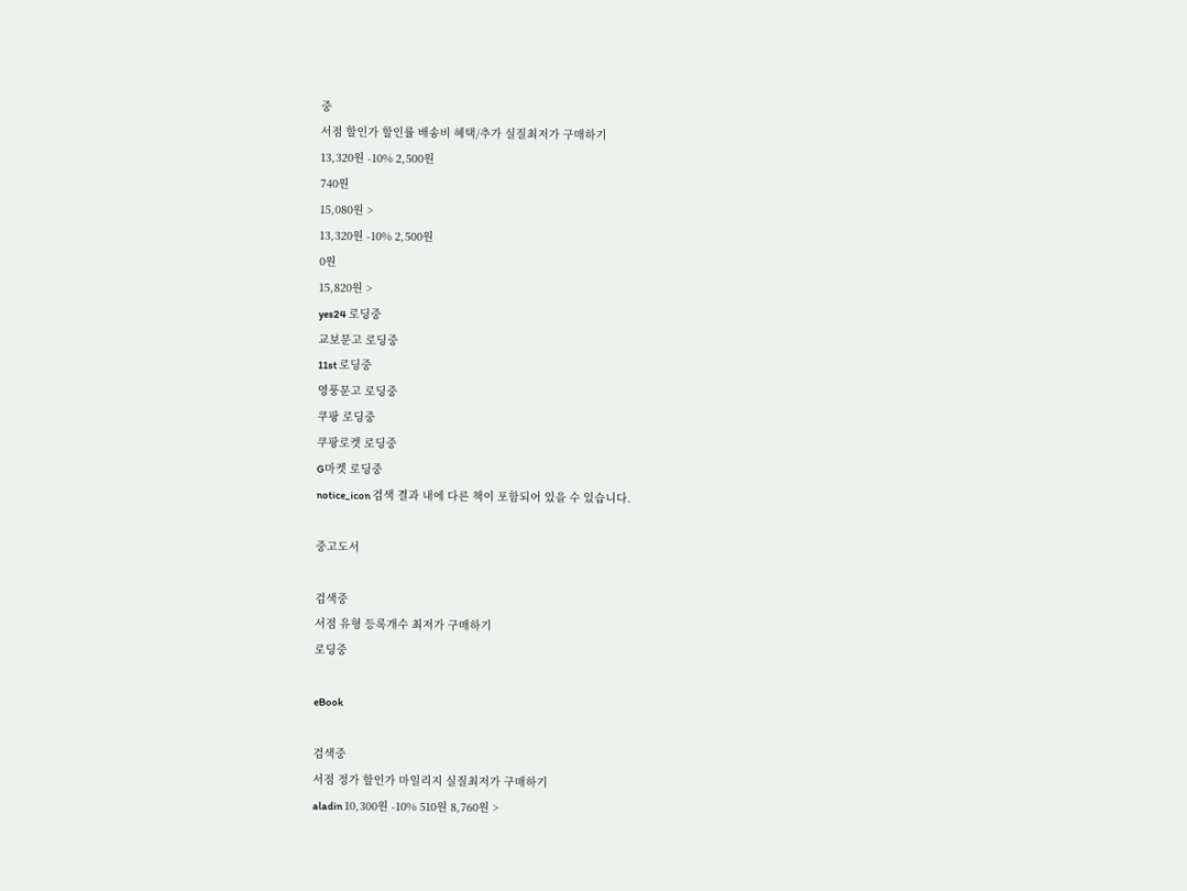중
서점 할인가 할인률 배송비 혜택/추가 실질최저가 구매하기
13,320원 -10% 2,500원
740원
15,080원 >
13,320원 -10% 2,500원
0원
15,820원 >
yes24 로딩중
교보문고 로딩중
11st 로딩중
영풍문고 로딩중
쿠팡 로딩중
쿠팡로켓 로딩중
G마켓 로딩중
notice_icon 검색 결과 내에 다른 책이 포함되어 있을 수 있습니다.

중고도서

검색중
서점 유형 등록개수 최저가 구매하기
로딩중

eBook

검색중
서점 정가 할인가 마일리지 실질최저가 구매하기
aladin 10,300원 -10% 510원 8,760원 >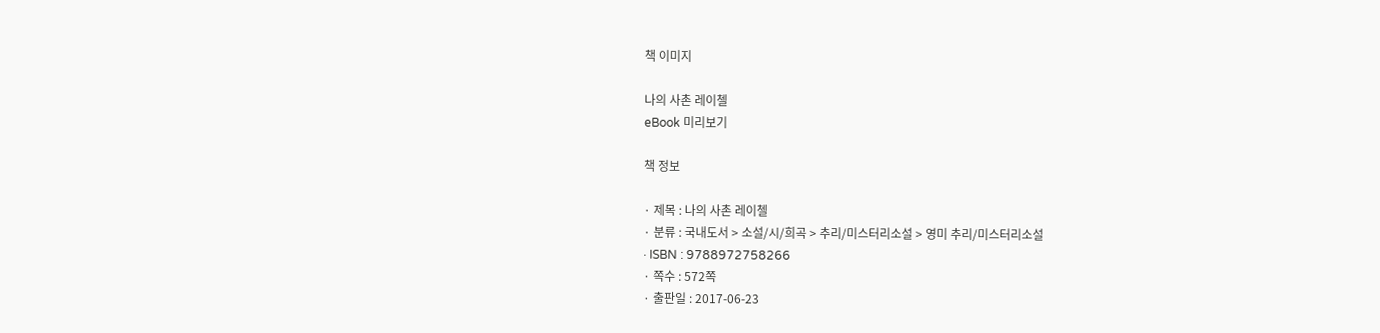책 이미지

나의 사촌 레이첼
eBook 미리보기

책 정보

· 제목 : 나의 사촌 레이첼
· 분류 : 국내도서 > 소설/시/희곡 > 추리/미스터리소설 > 영미 추리/미스터리소설
· ISBN : 9788972758266
· 쪽수 : 572쪽
· 출판일 : 2017-06-23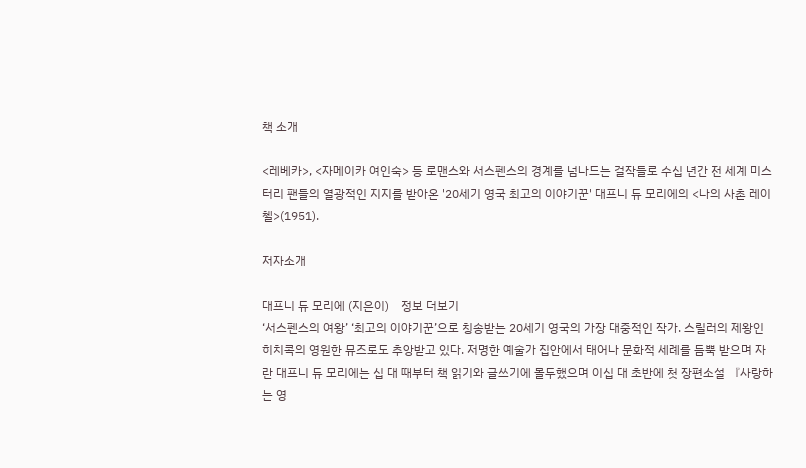책 소개

<레베카>, <자메이카 여인숙> 등 로맨스와 서스펜스의 경계를 넘나드는 걸작들로 수십 년간 전 세계 미스터리 팬들의 열광적인 지지를 받아온 '20세기 영국 최고의 이야기꾼' 대프니 듀 모리에의 <나의 사촌 레이첼>(1951).

저자소개

대프니 듀 모리에 (지은이)    정보 더보기
‘서스펜스의 여왕’ ‘최고의 이야기꾼’으로 칭송받는 20세기 영국의 가장 대중적인 작가. 스릴러의 제왕인 히치콕의 영원한 뮤즈로도 추앙받고 있다. 저명한 예술가 집안에서 태어나 문화적 세례를 듬뿍 받으며 자란 대프니 듀 모리에는 십 대 때부터 책 읽기와 글쓰기에 몰두했으며 이십 대 초반에 첫 장편소설 『사랑하는 영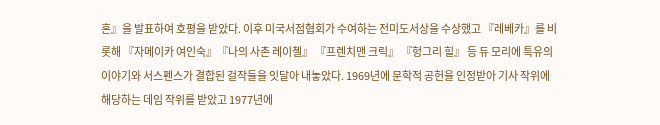혼』을 발표하여 호평을 받았다. 이후 미국서점협회가 수여하는 전미도서상을 수상했고 『레베카』를 비롯해 『자메이카 여인숙』『나의 사촌 레이첼』 『프렌치맨 크릭』 『헝그리 힐』 등 듀 모리에 특유의 이야기와 서스펜스가 결합된 걸작들을 잇달아 내놓았다. 1969년에 문학적 공헌을 인정받아 기사 작위에 해당하는 데임 작위를 받았고 1977년에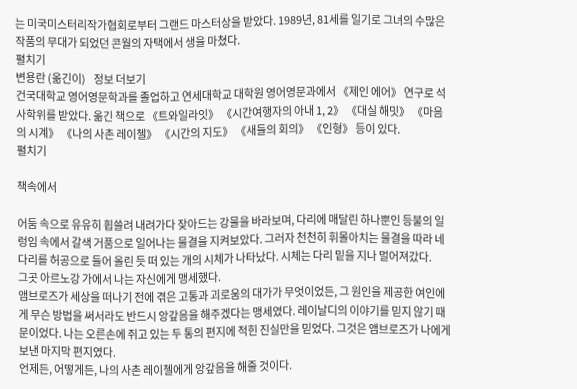는 미국미스터리작가협회로부터 그랜드 마스터상을 받았다. 1989년, 81세를 일기로 그녀의 수많은 작품의 무대가 되었던 콘월의 자택에서 생을 마쳤다.
펼치기
변용란 (옮긴이)    정보 더보기
건국대학교 영어영문학과를 졸업하고 연세대학교 대학원 영어영문과에서 《제인 에어》 연구로 석사학위를 받았다. 옮긴 책으로 《트와일라잇》 《시간여행자의 아내 1, 2》 《대실 해밋》 《마음의 시계》 《나의 사촌 레이첼》 《시간의 지도》 《새들의 회의》 《인형》 등이 있다.
펼치기

책속에서

어둠 속으로 유유히 휩쓸려 내려가다 잦아드는 강물을 바라보며, 다리에 매달린 하나뿐인 등불의 일렁임 속에서 갈색 거품으로 일어나는 물결을 지켜보았다. 그러자 천천히 휘몰아치는 물결을 따라 네 다리를 허공으로 들어 올린 듯 떠 있는 개의 시체가 나타났다. 시체는 다리 밑을 지나 멀어져갔다.
그곳 아르노강 가에서 나는 자신에게 맹세했다.
앰브로즈가 세상을 떠나기 전에 겪은 고통과 괴로움의 대가가 무엇이었든, 그 원인을 제공한 여인에게 무슨 방법을 써서라도 반드시 앙갚음을 해주겠다는 맹세였다. 레이날디의 이야기를 믿지 않기 때문이었다. 나는 오른손에 쥐고 있는 두 통의 편지에 적힌 진실만을 믿었다. 그것은 앰브로즈가 나에게 보낸 마지막 편지였다.
언제든, 어떻게든, 나의 사촌 레이첼에게 앙갚음을 해줄 것이다.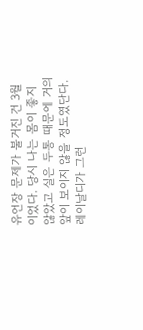유언장 문제가 불거진 건 3월이었다. 당시 나는 몸이 좋지 않았고 실은 두통 때문에 거의 앞이 보이지 않을 정도였단다. 레이날디가 그런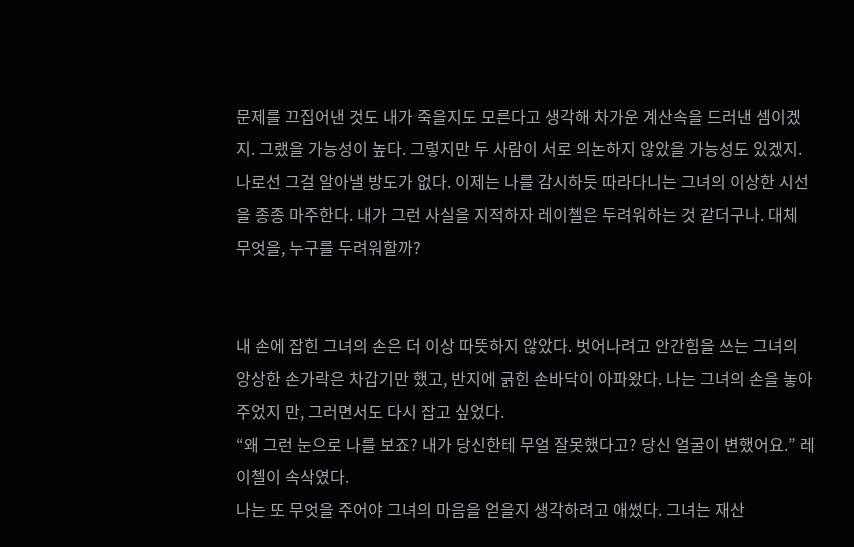문제를 끄집어낸 것도 내가 죽을지도 모른다고 생각해 차가운 계산속을 드러낸 셈이겠지. 그랬을 가능성이 높다. 그렇지만 두 사람이 서로 의논하지 않았을 가능성도 있겠지. 나로선 그걸 알아낼 방도가 없다. 이제는 나를 감시하듯 따라다니는 그녀의 이상한 시선을 종종 마주한다. 내가 그런 사실을 지적하자 레이첼은 두려워하는 것 같더구나. 대체 무엇을, 누구를 두려워할까?


내 손에 잡힌 그녀의 손은 더 이상 따뜻하지 않았다. 벗어나려고 안간힘을 쓰는 그녀의 앙상한 손가락은 차갑기만 했고, 반지에 긁힌 손바닥이 아파왔다. 나는 그녀의 손을 놓아주었지 만, 그러면서도 다시 잡고 싶었다.
“왜 그런 눈으로 나를 보죠? 내가 당신한테 무얼 잘못했다고? 당신 얼굴이 변했어요.” 레이첼이 속삭였다.
나는 또 무엇을 주어야 그녀의 마음을 얻을지 생각하려고 애썼다. 그녀는 재산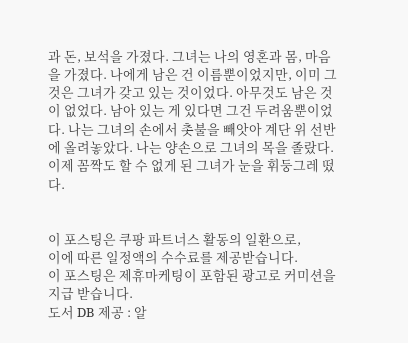과 돈, 보석을 가졌다. 그녀는 나의 영혼과 몸, 마음을 가졌다. 나에게 남은 건 이름뿐이었지만, 이미 그것은 그녀가 갖고 있는 것이었다. 아무것도 남은 것이 없었다. 남아 있는 게 있다면 그건 두려움뿐이었다. 나는 그녀의 손에서 촛불을 빼앗아 계단 위 선반에 올려놓았다. 나는 양손으로 그녀의 목을 졸랐다. 이제 꼼짝도 할 수 없게 된 그녀가 눈을 휘둥그레 떴다.


이 포스팅은 쿠팡 파트너스 활동의 일환으로,
이에 따른 일정액의 수수료를 제공받습니다.
이 포스팅은 제휴마케팅이 포함된 광고로 커미션을 지급 받습니다.
도서 DB 제공 : 알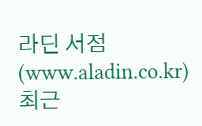라딘 서점(www.aladin.co.kr)
최근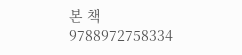본 책
9788972758334